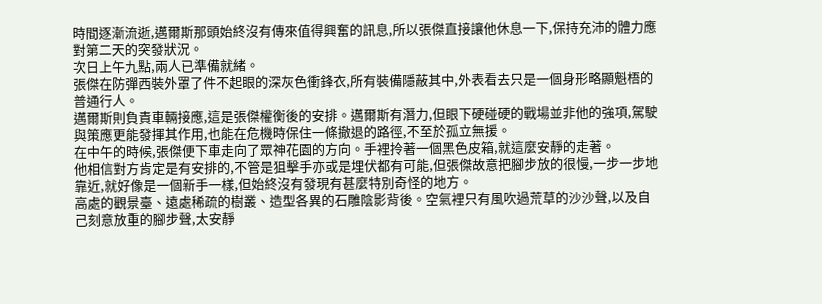時間逐漸流逝,邁爾斯那頭始終沒有傳來值得興奮的訊息,所以張傑直接讓他休息一下,保持充沛的體力應對第二天的突發狀況。
次日上午九點,兩人已準備就緒。
張傑在防彈西裝外罩了件不起眼的深灰色衝鋒衣,所有裝備隱蔽其中,外表看去只是一個身形略顯魁梧的普通行人。
邁爾斯則負責車輛接應,這是張傑權衡後的安排。邁爾斯有潛力,但眼下硬碰硬的戰場並非他的強項,駕駛與策應更能發揮其作用,也能在危機時保住一條撤退的路徑,不至於孤立無援。
在中午的時候,張傑便下車走向了眾神花園的方向。手裡拎著一個黑色皮箱,就這麼安靜的走著。
他相信對方肯定是有安排的,不管是狙擊手亦或是埋伏都有可能,但張傑故意把腳步放的很慢,一步一步地靠近,就好像是一個新手一樣,但始終沒有發現有甚麼特別奇怪的地方。
高處的觀景臺、遠處稀疏的樹叢、造型各異的石雕陰影背後。空氣裡只有風吹過荒草的沙沙聲,以及自己刻意放重的腳步聲,太安靜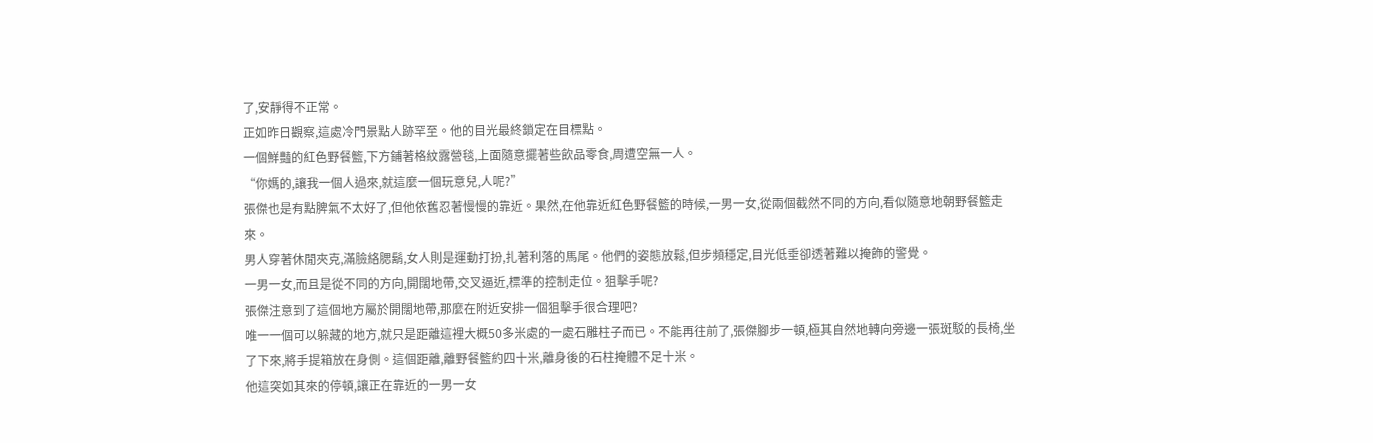了,安靜得不正常。
正如昨日觀察,這處冷門景點人跡罕至。他的目光最終鎖定在目標點。
一個鮮豔的紅色野餐籃,下方鋪著格紋露營毯,上面隨意擺著些飲品零食,周遭空無一人。
“你媽的,讓我一個人過來,就這麼一個玩意兒,人呢?”
張傑也是有點脾氣不太好了,但他依舊忍著慢慢的靠近。果然,在他靠近紅色野餐籃的時候,一男一女,從兩個截然不同的方向,看似隨意地朝野餐籃走來。
男人穿著休閒夾克,滿臉絡腮鬍,女人則是運動打扮,扎著利落的馬尾。他們的姿態放鬆,但步頻穩定,目光低垂卻透著難以掩飾的警覺。
一男一女,而且是從不同的方向,開闊地帶,交叉逼近,標準的控制走位。狙擊手呢?
張傑注意到了這個地方屬於開闊地帶,那麼在附近安排一個狙擊手很合理吧?
唯一一個可以躲藏的地方,就只是距離這裡大概50多米處的一處石雕柱子而已。不能再往前了,張傑腳步一頓,極其自然地轉向旁邊一張斑駁的長椅,坐了下來,將手提箱放在身側。這個距離,離野餐籃約四十米,離身後的石柱掩體不足十米。
他這突如其來的停頓,讓正在靠近的一男一女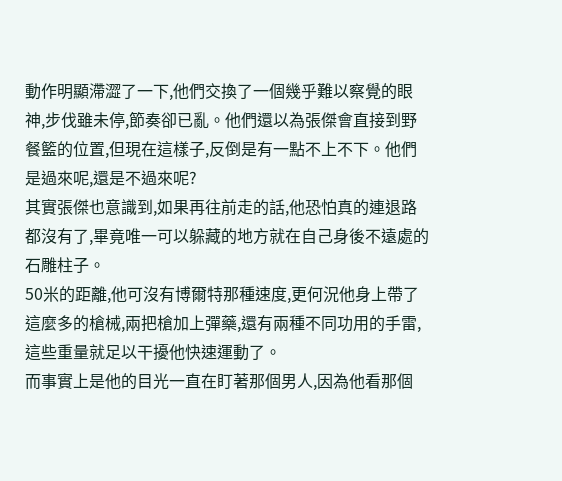動作明顯滯澀了一下,他們交換了一個幾乎難以察覺的眼神,步伐雖未停,節奏卻已亂。他們還以為張傑會直接到野餐籃的位置,但現在這樣子,反倒是有一點不上不下。他們是過來呢,還是不過來呢?
其實張傑也意識到,如果再往前走的話,他恐怕真的連退路都沒有了,畢竟唯一可以躲藏的地方就在自己身後不遠處的石雕柱子。
50米的距離,他可沒有博爾特那種速度,更何況他身上帶了這麼多的槍械,兩把槍加上彈藥,還有兩種不同功用的手雷,這些重量就足以干擾他快速運動了。
而事實上是他的目光一直在盯著那個男人,因為他看那個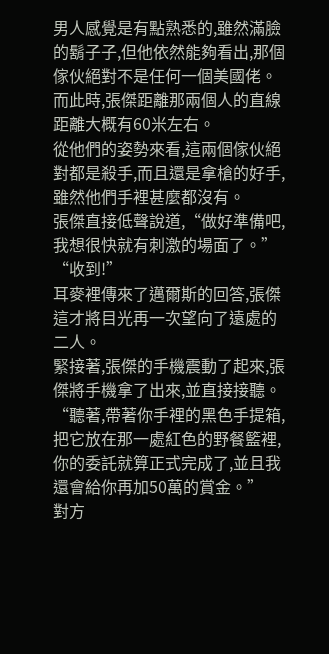男人感覺是有點熟悉的,雖然滿臉的鬍子子,但他依然能夠看出,那個傢伙絕對不是任何一個美國佬。
而此時,張傑距離那兩個人的直線距離大概有60米左右。
從他們的姿勢來看,這兩個傢伙絕對都是殺手,而且還是拿槍的好手,雖然他們手裡甚麼都沒有。
張傑直接低聲說道,“做好準備吧,我想很快就有刺激的場面了。”
“收到!”
耳麥裡傳來了邁爾斯的回答,張傑這才將目光再一次望向了遠處的二人。
緊接著,張傑的手機震動了起來,張傑將手機拿了出來,並直接接聽。
“聽著,帶著你手裡的黑色手提箱,把它放在那一處紅色的野餐籃裡,你的委託就算正式完成了,並且我還會給你再加50萬的賞金。”
對方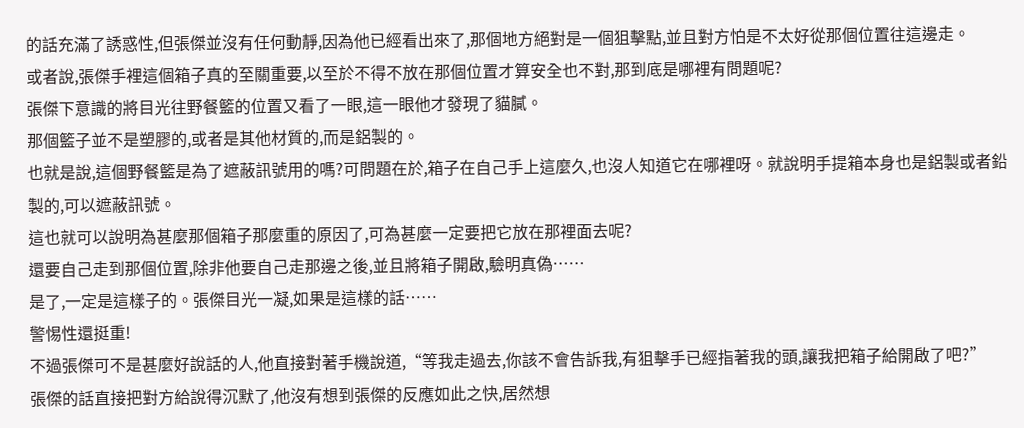的話充滿了誘惑性,但張傑並沒有任何動靜,因為他已經看出來了,那個地方絕對是一個狙擊點,並且對方怕是不太好從那個位置往這邊走。
或者說,張傑手裡這個箱子真的至關重要,以至於不得不放在那個位置才算安全也不對,那到底是哪裡有問題呢?
張傑下意識的將目光往野餐籃的位置又看了一眼,這一眼他才發現了貓膩。
那個籃子並不是塑膠的,或者是其他材質的,而是鋁製的。
也就是說,這個野餐籃是為了遮蔽訊號用的嗎?可問題在於,箱子在自己手上這麼久,也沒人知道它在哪裡呀。就說明手提箱本身也是鋁製或者鉛製的,可以遮蔽訊號。
這也就可以說明為甚麼那個箱子那麼重的原因了,可為甚麼一定要把它放在那裡面去呢?
還要自己走到那個位置,除非他要自己走那邊之後,並且將箱子開啟,驗明真偽……
是了,一定是這樣子的。張傑目光一凝,如果是這樣的話……
警惕性還挺重!
不過張傑可不是甚麼好說話的人,他直接對著手機說道,“等我走過去,你該不會告訴我,有狙擊手已經指著我的頭,讓我把箱子給開啟了吧?”
張傑的話直接把對方給說得沉默了,他沒有想到張傑的反應如此之快,居然想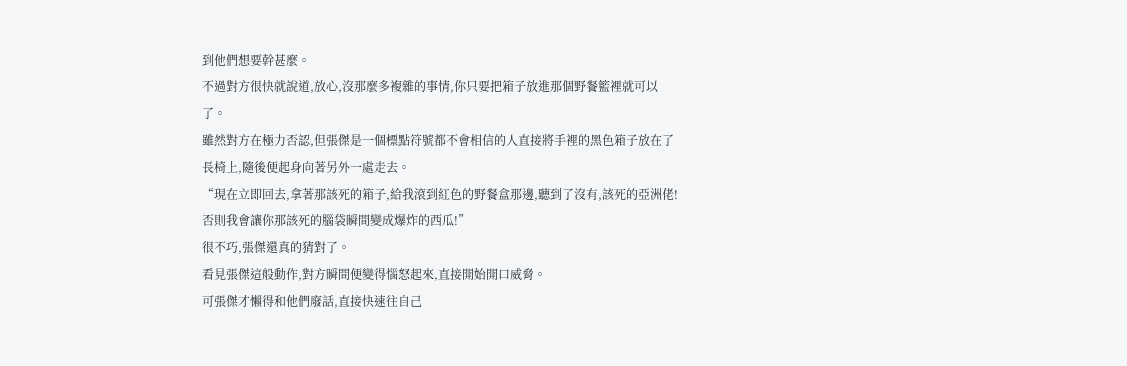到他們想要幹甚麼。
不過對方很快就說道,放心,沒那麼多複雜的事情,你只要把箱子放進那個野餐籃裡就可以了。
雖然對方在極力否認,但張傑是一個標點符號都不會相信的人直接將手裡的黑色箱子放在了長椅上,隨後便起身向著另外一處走去。
“現在立即回去,拿著那該死的箱子,給我滾到紅色的野餐盒那邊,聽到了沒有,該死的亞洲佬!否則我會讓你那該死的腦袋瞬間變成爆炸的西瓜!”
很不巧,張傑還真的猜對了。
看見張傑這般動作,對方瞬間便變得惱怒起來,直接開始開口威脅。
可張傑才懶得和他們廢話,直接快速往自己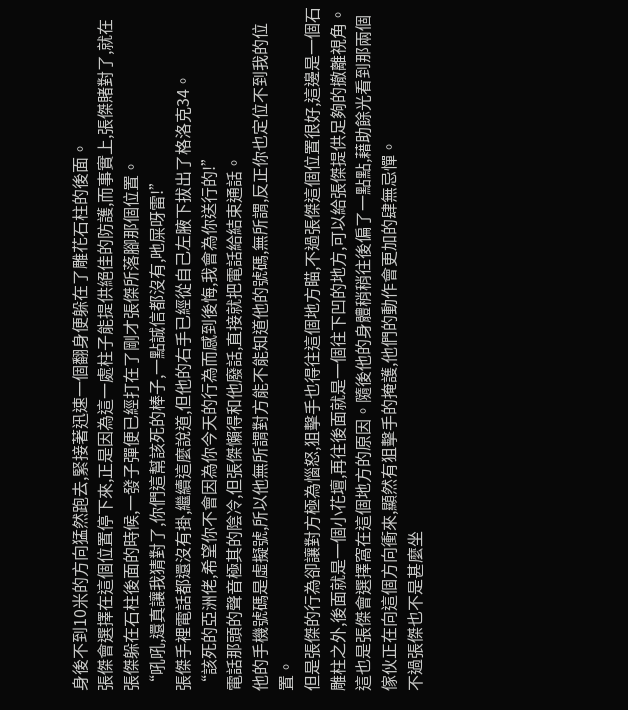身後不到10米的方向猛然跑去,緊接著迅速一個翻身便躲在了雕花石柱的後面。
張傑會選擇在這個位置停下來,正是因為這一處柱子能提供絕佳的防護,而事實上,張傑賭對了,就在張傑躲在石柱後面的時候,一發子彈便已經打在了剛才張傑所落腳那個位置。
“吼吼,還真讓我猜對了,你們這幫該死的棒子,一點誠信都沒有,吔屎呀雷!”
張傑手裡電話都還沒有掛,繼續這麼說道,但他的右手已經從自己左腋下拔出了格洛克34。
“該死的亞洲佬,希望你不會因為你今天的行為而感到後悔,我會為你送行的!”
電話那頭的聲音極其的陰冷,但張傑懶得和他廢話,直接就把電話給結束通話。
他的手機號碼是虛擬號,所以他無所謂對方能不能知道他的號碼,無所謂,反正你也定位不到我的位置。
但是張傑的行為卻讓對方極為惱怒,狙擊手也得往這個地方瞄,不過張傑這個位置很好,這邊是一個石雕柱之外,後面就是一個小花壇,再往後面就是一個往下凹的地方,可以給張傑提供足夠的撤離視角。
這也是張傑會選擇窩在這個地方的原因。隨後他的身體稍稍往後偏了一點點,藉助餘光看到那兩個傢伙正在向這個方向衝來,顯然有狙擊手的掩護,他們的動作會更加的肆無忌憚。
不過張傑也不是甚麼坐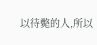以待斃的人,所以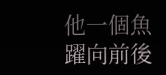他一個魚躍向前後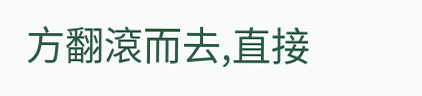方翻滾而去,直接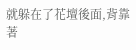就躲在了花壇後面,背靠著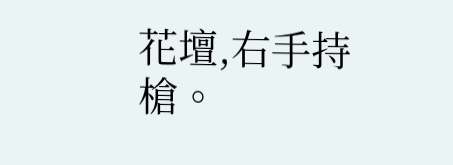花壇,右手持槍。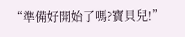“準備好開始了嗎?寶貝兒!”